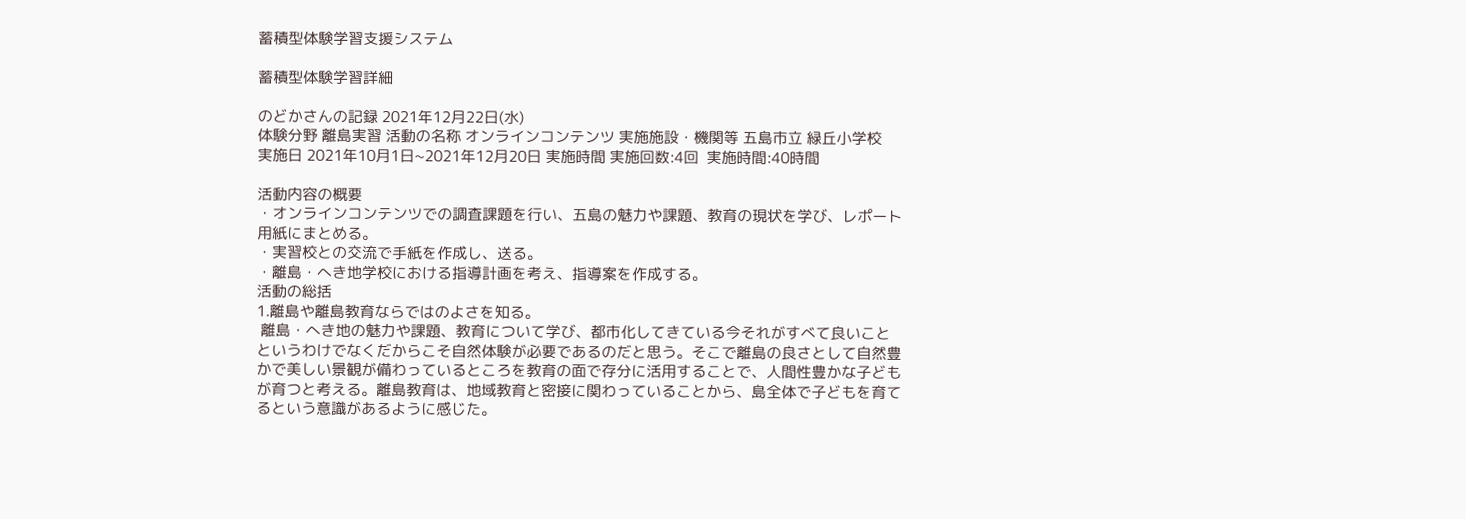蓄積型体験学習支援システム

蓄積型体験学習詳細

のどかさんの記録 2021年12月22日(水)
体験分野 離島実習 活動の名称 オンラインコンテンツ 実施施設・機関等 五島市立 緑丘小学校
実施日 2021年10月1日~2021年12月20日 実施時間 実施回数:4回  実施時間:40時間

活動内容の概要
・オンラインコンテンツでの調査課題を行い、五島の魅力や課題、教育の現状を学び、レポート用紙にまとめる。
・実習校との交流で手紙を作成し、送る。
・離島・へき地学校における指導計画を考え、指導案を作成する。
活動の総括
1.離島や離島教育ならではのよさを知る。
 離島・へき地の魅力や課題、教育について学び、都市化してきている今それがすべて良いことというわけでなくだからこそ自然体験が必要であるのだと思う。そこで離島の良さとして自然豊かで美しい景観が備わっているところを教育の面で存分に活用することで、人間性豊かな子どもが育つと考える。離島教育は、地域教育と密接に関わっていることから、島全体で子どもを育てるという意識があるように感じた。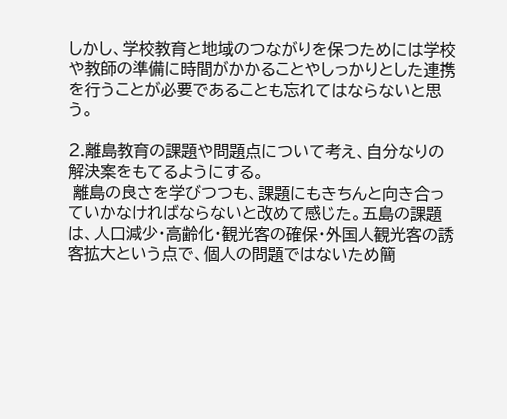しかし、学校教育と地域のつながりを保つためには学校や教師の準備に時間がかかることやしっかりとした連携を行うことが必要であることも忘れてはならないと思う。

2.離島教育の課題や問題点について考え、自分なりの解決案をもてるようにする。
 離島の良さを学びつつも、課題にもきちんと向き合っていかなければならないと改めて感じた。五島の課題は、人口減少・高齢化・観光客の確保・外国人観光客の誘客拡大という点で、個人の問題ではないため簡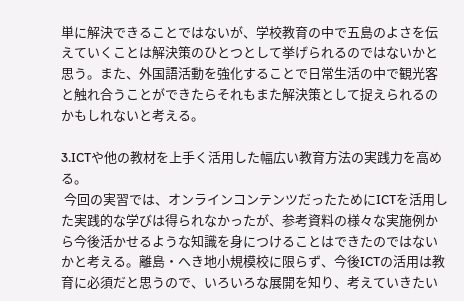単に解決できることではないが、学校教育の中で五島のよさを伝えていくことは解決策のひとつとして挙げられるのではないかと思う。また、外国語活動を強化することで日常生活の中で観光客と触れ合うことができたらそれもまた解決策として捉えられるのかもしれないと考える。

3.ICTや他の教材を上手く活用した幅広い教育方法の実践力を高める。
 今回の実習では、オンラインコンテンツだったためにICTを活用した実践的な学びは得られなかったが、参考資料の様々な実施例から今後活かせるような知識を身につけることはできたのではないかと考える。離島・へき地小規模校に限らず、今後ICTの活用は教育に必須だと思うので、いろいろな展開を知り、考えていきたい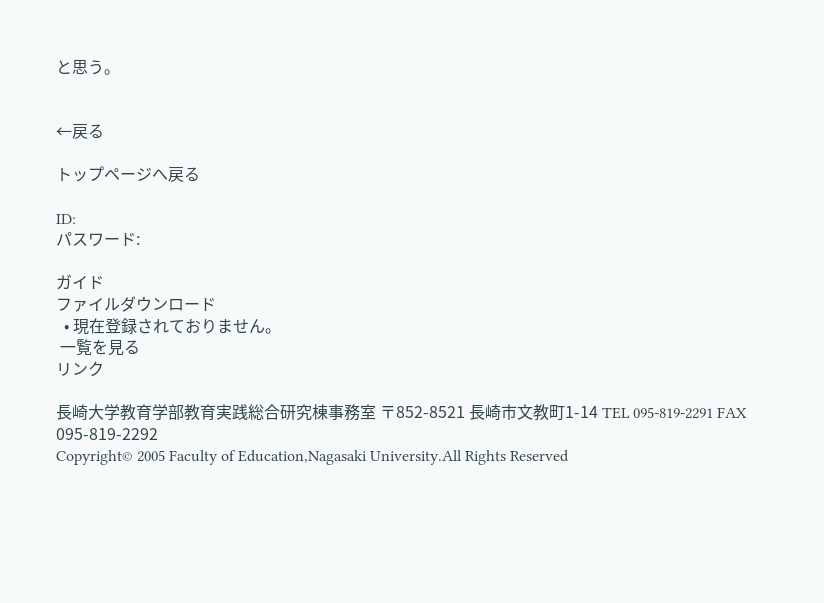と思う。


←戻る

トップページへ戻る

ID:
パスワード:

ガイド
ファイルダウンロード
  • 現在登録されておりません。
 一覧を見る
リンク

長崎大学教育学部教育実践総合研究棟事務室 〒852-8521 長崎市文教町1-14 TEL 095-819-2291 FAX 095-819-2292
Copyright© 2005 Faculty of Education,Nagasaki University.All Rights Reserved